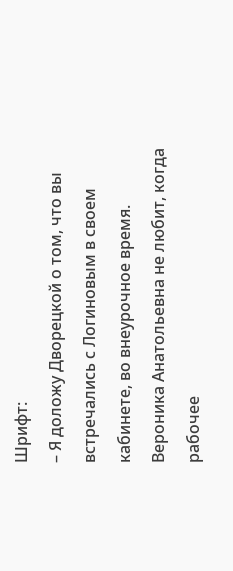Шрифт:
– Я доложу Дворецкой о том, что вы встречались с Логиновым в своем кабинете, во внеурочное время. Вероника Анатольевна не любит, когда рабочее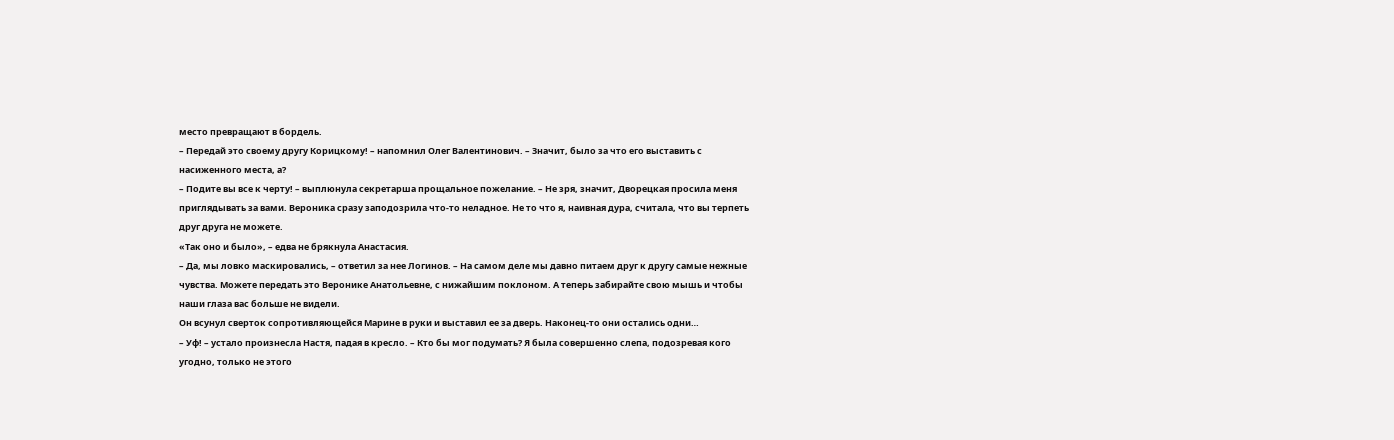место превращают в бордель.
– Передай это своему другу Корицкому! – напомнил Олег Валентинович. – Значит, было за что его выставить с насиженного места, а?
– Подите вы все к черту! – выплюнула секретарша прощальное пожелание. – Не зря, значит, Дворецкая просила меня приглядывать за вами. Вероника сразу заподозрила что-то неладное. Не то что я, наивная дура, считала, что вы терпеть друг друга не можете.
«Так оно и было», – едва не брякнула Анастасия.
– Да, мы ловко маскировались, – ответил за нее Логинов. – На самом деле мы давно питаем друг к другу самые нежные чувства. Можете передать это Веронике Анатольевне, с нижайшим поклоном. А теперь забирайте свою мышь и чтобы наши глаза вас больше не видели.
Он всунул сверток сопротивляющейся Марине в руки и выставил ее за дверь. Наконец-то они остались одни…
– Уф! – устало произнесла Настя, падая в кресло. – Кто бы мог подумать? Я была совершенно слепа, подозревая кого угодно, только не этого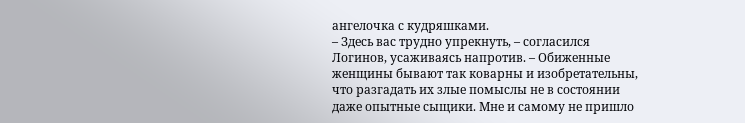ангелочка с кудряшками.
– Здесь вас трудно упрекнуть, – согласился Логинов, усаживаясь напротив. – Обиженные женщины бывают так коварны и изобретательны, что разгадать их злые помыслы не в состоянии даже опытные сыщики. Мне и самому не пришло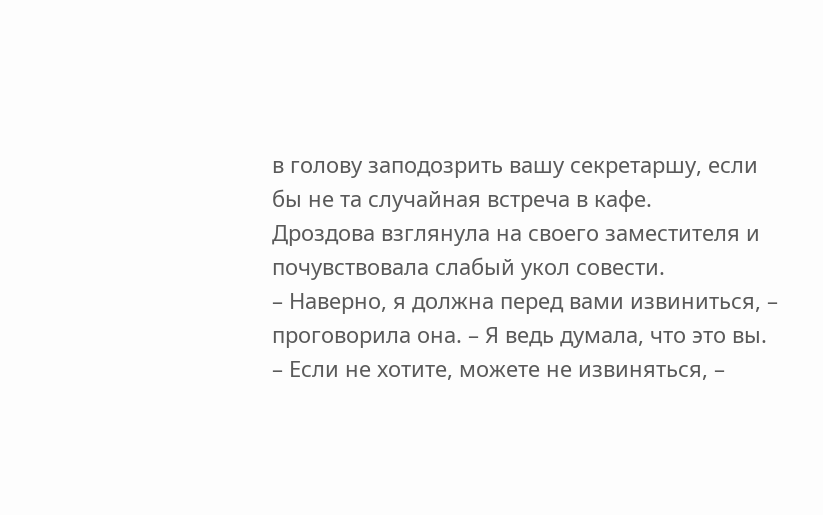в голову заподозрить вашу секретаршу, если бы не та случайная встреча в кафе.
Дроздова взглянула на своего заместителя и почувствовала слабый укол совести.
– Наверно, я должна перед вами извиниться, – проговорила она. – Я ведь думала, что это вы.
– Если не хотите, можете не извиняться, –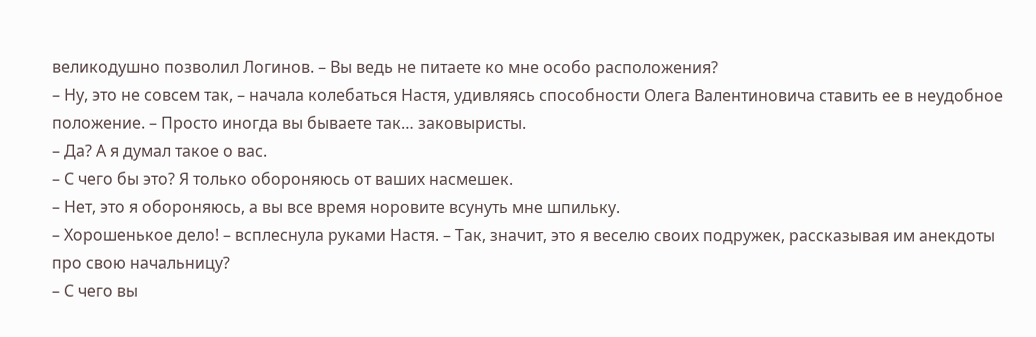великодушно позволил Логинов. – Вы ведь не питаете ко мне особо расположения?
– Ну, это не совсем так, – начала колебаться Настя, удивляясь способности Олега Валентиновича ставить ее в неудобное положение. – Просто иногда вы бываете так… заковыристы.
– Да? А я думал такое о вас.
– С чего бы это? Я только обороняюсь от ваших насмешек.
– Нет, это я обороняюсь, а вы все время норовите всунуть мне шпильку.
– Хорошенькое дело! – всплеснула руками Настя. – Так, значит, это я веселю своих подружек, рассказывая им анекдоты про свою начальницу?
– С чего вы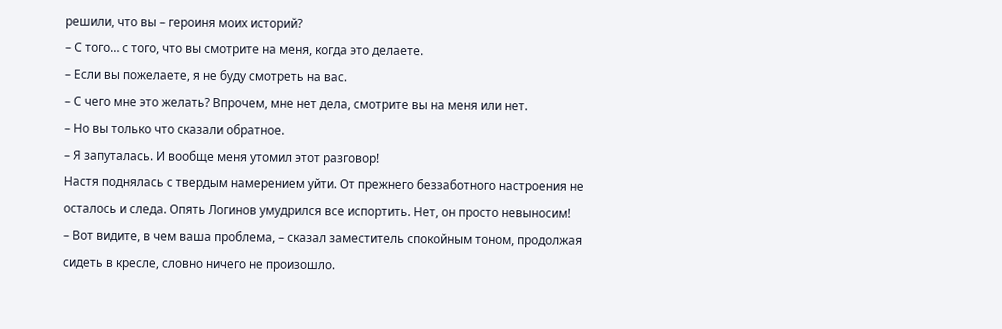решили, что вы – героиня моих историй?
– С того… с того, что вы смотрите на меня, когда это делаете.
– Если вы пожелаете, я не буду смотреть на вас.
– С чего мне это желать? Впрочем, мне нет дела, смотрите вы на меня или нет.
– Но вы только что сказали обратное.
– Я запуталась. И вообще меня утомил этот разговор!
Настя поднялась с твердым намерением уйти. От прежнего беззаботного настроения не осталось и следа. Опять Логинов умудрился все испортить. Нет, он просто невыносим!
– Вот видите, в чем ваша проблема, – сказал заместитель спокойным тоном, продолжая сидеть в кресле, словно ничего не произошло.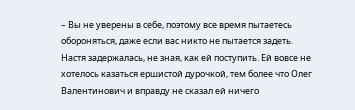– Вы не уверены в себе, поэтому все время пытаетесь обороняться, даже если вас никто не пытается задеть.
Настя задержалась, не зная, как ей поступить. Ей вовсе не хотелось казаться ершистой дурочкой, тем более что Олег Валентинович и вправду не сказал ей ничего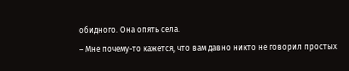обидного. Она опять села.
– Мне почему-то кажется, что вам давно никто не говорил простых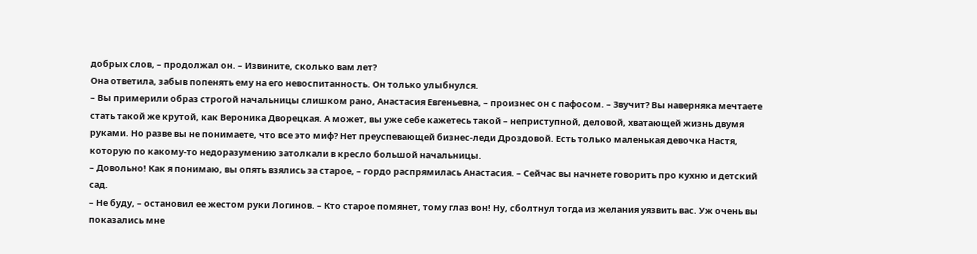добрых слов, – продолжал он. – Извините, сколько вам лет?
Она ответила, забыв попенять ему на его невоспитанность. Он только улыбнулся.
– Вы примерили образ строгой начальницы слишком рано, Анастасия Евгеньевна, – произнес он с пафосом. – Звучит? Вы наверняка мечтаете стать такой же крутой, как Вероника Дворецкая. А может, вы уже себе кажетесь такой – неприступной, деловой, хватающей жизнь двумя руками. Но разве вы не понимаете, что все это миф? Нет преуспевающей бизнес-леди Дроздовой. Есть только маленькая девочка Настя, которую по какому-то недоразумению затолкали в кресло большой начальницы.
– Довольно! Как я понимаю, вы опять взялись за старое, – гордо распрямилась Анастасия. – Сейчас вы начнете говорить про кухню и детский сад.
– Не буду, – остановил ее жестом руки Логинов. – Кто старое помянет, тому глаз вон! Ну, сболтнул тогда из желания уязвить вас. Уж очень вы показались мне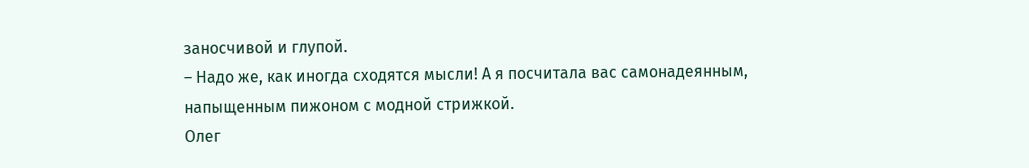заносчивой и глупой.
– Надо же, как иногда сходятся мысли! А я посчитала вас самонадеянным, напыщенным пижоном с модной стрижкой.
Олег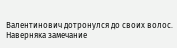Валентинович дотронулся до своих волос. Наверняка замечание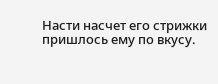Насти насчет его стрижки пришлось ему по вкусу.